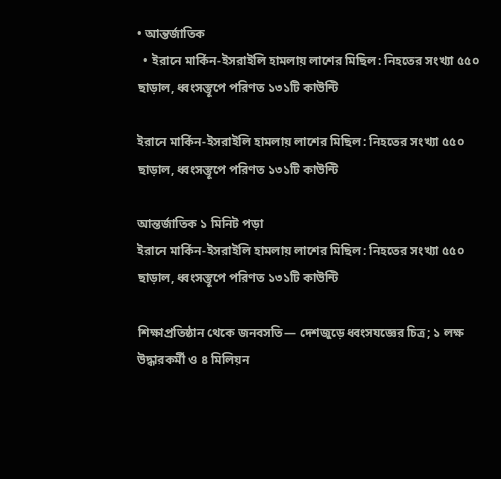• আন্তর্জাতিক
  • ইরানে মার্কিন-ইসরাইলি হামলায় লাশের মিছিল: নিহতের সংখ্যা ৫৫০ ছাড়াল, ধ্বংসস্তূপে পরিণত ১৩১টি কাউন্টি

ইরানে মার্কিন-ইসরাইলি হামলায় লাশের মিছিল: নিহতের সংখ্যা ৫৫০ ছাড়াল, ধ্বংসস্তূপে পরিণত ১৩১টি কাউন্টি

আন্তর্জাতিক ১ মিনিট পড়া
ইরানে মার্কিন-ইসরাইলি হামলায় লাশের মিছিল: নিহতের সংখ্যা ৫৫০ ছাড়াল, ধ্বংসস্তূপে পরিণত ১৩১টি কাউন্টি

শিক্ষাপ্রতিষ্ঠান থেকে জনবসতি— দেশজুড়ে ধ্বংসযজ্ঞের চিত্র; ১ লক্ষ উদ্ধারকর্মী ও ৪ মিলিয়ন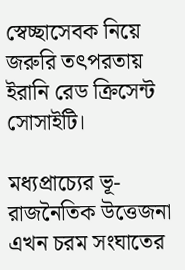স্বেচ্ছাসেবক নিয়ে জরুরি তৎপরতায় ইরানি রেড ক্রিসেন্ট সোসাইটি।

মধ্যপ্রাচ্যের ভূ-রাজনৈতিক উত্তেজনা এখন চরম সংঘাতের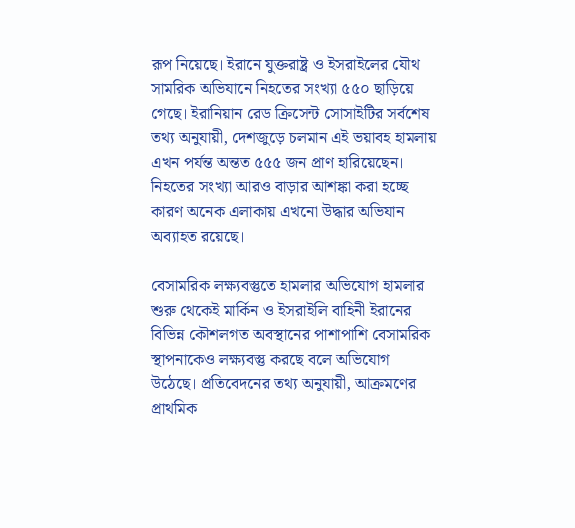রূপ নিয়েছে। ইরানে যুক্তরাষ্ট্র ও ইসরাইলের যৌথ সামরিক অভিযানে নিহতের সংখ্যা ৫৫০ ছাড়িয়ে গেছে। ইরানিয়ান রেড ক্রিসেন্ট সোসাইটির সর্বশেষ তথ্য অনুযায়ী, দেশজুড়ে চলমান এই ভয়াবহ হামলায় এখন পর্যন্ত অন্তত ৫৫৫ জন প্রাণ হারিয়েছেন। নিহতের সংখ্যা আরও বাড়ার আশঙ্কা করা হচ্ছে কারণ অনেক এলাকায় এখনো উদ্ধার অভিযান অব্যাহত রয়েছে।

বেসামরিক লক্ষ্যবস্তুতে হামলার অভিযোগ হামলার শুরু থেকেই মার্কিন ও ইসরাইলি বাহিনী ইরানের বিভিন্ন কৌশলগত অবস্থানের পাশাপাশি বেসামরিক স্থাপনাকেও লক্ষ্যবস্তু করছে বলে অভিযোগ উঠেছে। প্রতিবেদনের তথ্য অনুযায়ী, আক্রমণের প্রাথমিক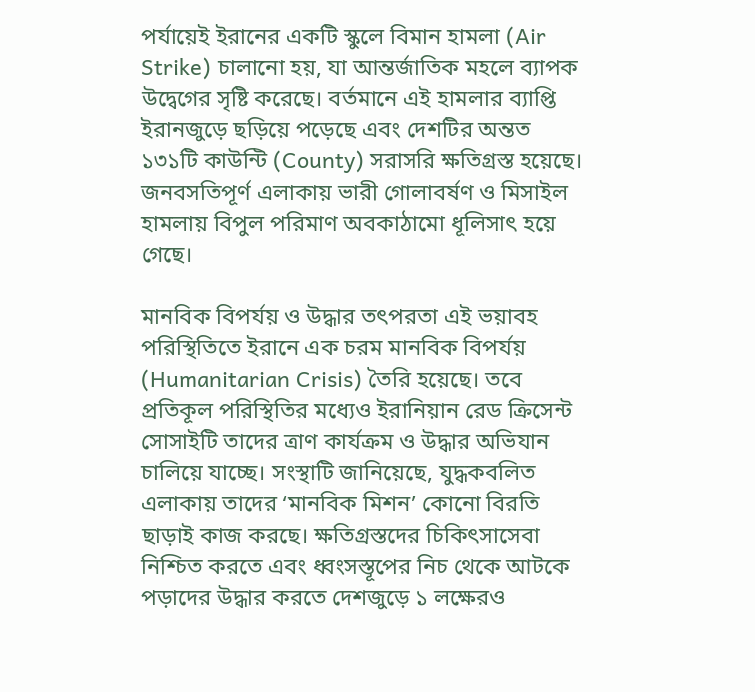পর্যায়েই ইরানের একটি স্কুলে বিমান হামলা (Air Strike) চালানো হয়, যা আন্তর্জাতিক মহলে ব্যাপক উদ্বেগের সৃষ্টি করেছে। বর্তমানে এই হামলার ব্যাপ্তি ইরানজুড়ে ছড়িয়ে পড়েছে এবং দেশটির অন্তত ১৩১টি কাউন্টি (County) সরাসরি ক্ষতিগ্রস্ত হয়েছে। জনবসতিপূর্ণ এলাকায় ভারী গোলাবর্ষণ ও মিসাইল হামলায় বিপুল পরিমাণ অবকাঠামো ধূলিসাৎ হয়ে গেছে।

মানবিক বিপর্যয় ও উদ্ধার তৎপরতা এই ভয়াবহ পরিস্থিতিতে ইরানে এক চরম মানবিক বিপর্যয় (Humanitarian Crisis) তৈরি হয়েছে। তবে প্রতিকূল পরিস্থিতির মধ্যেও ইরানিয়ান রেড ক্রিসেন্ট সোসাইটি তাদের ত্রাণ কার্যক্রম ও উদ্ধার অভিযান চালিয়ে যাচ্ছে। সংস্থাটি জানিয়েছে, যুদ্ধকবলিত এলাকায় তাদের ‘মানবিক মিশন’ কোনো বিরতি ছাড়াই কাজ করছে। ক্ষতিগ্রস্তদের চিকিৎসাসেবা নিশ্চিত করতে এবং ধ্বংসস্তূপের নিচ থেকে আটকে পড়াদের উদ্ধার করতে দেশজুড়ে ১ লক্ষেরও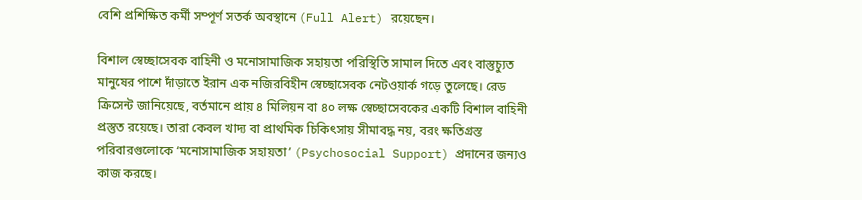বেশি প্রশিক্ষিত কর্মী সম্পূর্ণ সতর্ক অবস্থানে (Full Alert) রয়েছেন।

বিশাল স্বেচ্ছাসেবক বাহিনী ও মনোসামাজিক সহায়তা পরিস্থিতি সামাল দিতে এবং বাস্তুচ্যুত মানুষের পাশে দাঁড়াতে ইরান এক নজিরবিহীন স্বেচ্ছাসেবক নেটওয়ার্ক গড়ে তুলেছে। রেড ক্রিসেন্ট জানিয়েছে, বর্তমানে প্রায় ৪ মিলিয়ন বা ৪০ লক্ষ স্বেচ্ছাসেবকের একটি বিশাল বাহিনী প্রস্তুত রয়েছে। তারা কেবল খাদ্য বা প্রাথমিক চিকিৎসায় সীমাবদ্ধ নয়, বরং ক্ষতিগ্রস্ত পরিবারগুলোকে ‘মনোসামাজিক সহায়তা’ (Psychosocial Support) প্রদানের জন্যও কাজ করছে।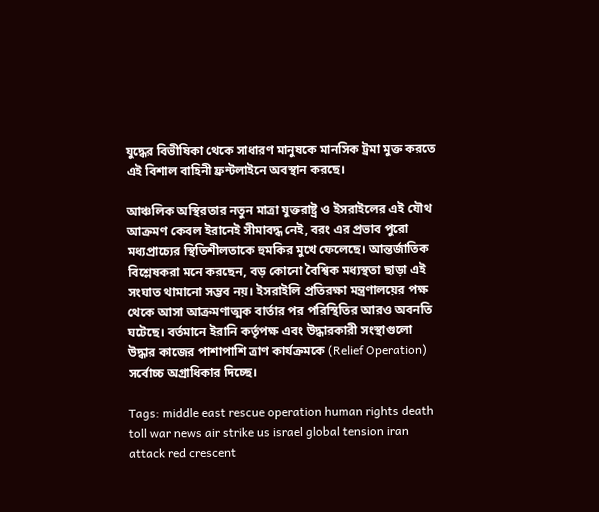যুদ্ধের বিভীষিকা থেকে সাধারণ মানুষকে মানসিক ট্রমা মুক্ত করতে এই বিশাল বাহিনী ফ্রন্টলাইনে অবস্থান করছে।

আঞ্চলিক অস্থিরতার নতুন মাত্রা যুক্তরাষ্ট্র ও ইসরাইলের এই যৌথ আক্রমণ কেবল ইরানেই সীমাবদ্ধ নেই, বরং এর প্রভাব পুরো মধ্যপ্রাচ্যের স্থিতিশীলতাকে হুমকির মুখে ফেলেছে। আন্তর্জাতিক বিশ্লেষকরা মনে করছেন, বড় কোনো বৈশ্বিক মধ্যস্থতা ছাড়া এই সংঘাত থামানো সম্ভব নয়। ইসরাইলি প্রতিরক্ষা মন্ত্রণালয়ের পক্ষ থেকে আসা আক্রমণাত্মক বার্তার পর পরিস্থিতির আরও অবনতি ঘটেছে। বর্তমানে ইরানি কর্তৃপক্ষ এবং উদ্ধারকারী সংস্থাগুলো উদ্ধার কাজের পাশাপাশি ত্রাণ কার্যক্রমকে (Relief Operation) সর্বোচ্চ অগ্রাধিকার দিচ্ছে।

Tags: middle east rescue operation human rights death toll war news air strike us israel global tension iran attack red crescent